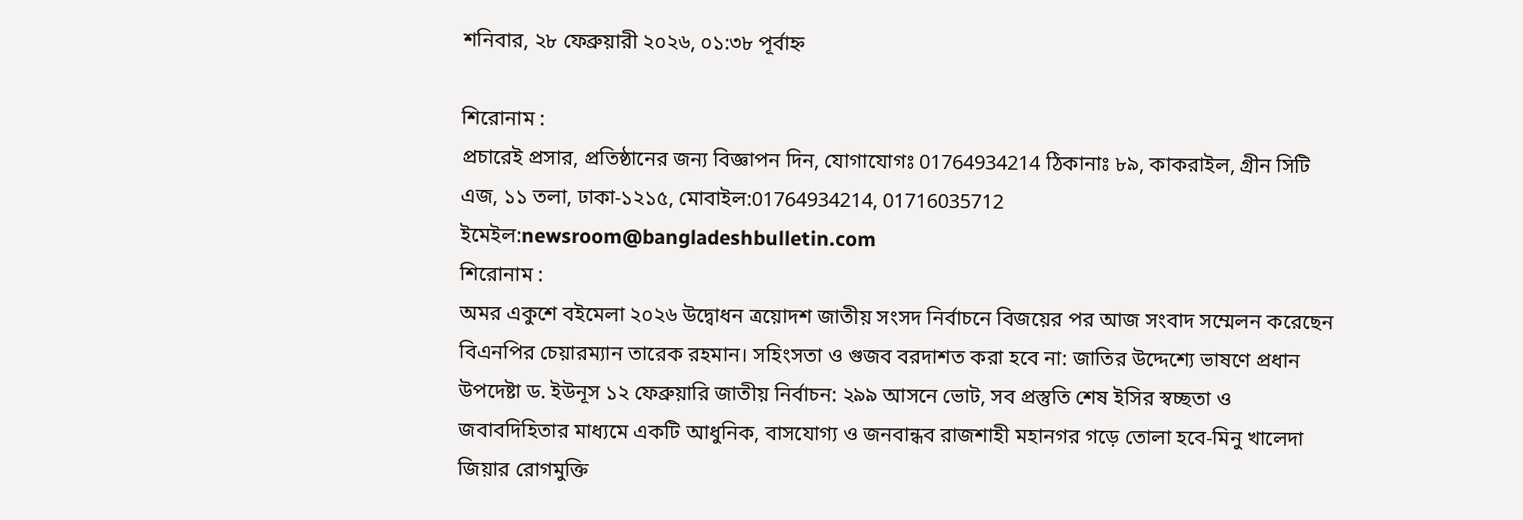শনিবার, ২৮ ফেব্রুয়ারী ২০২৬, ০১:৩৮ পূর্বাহ্ন

শিরোনাম :
প্রচারেই প্রসার, প্রতিষ্ঠানের জন্য বিজ্ঞাপন দিন, যোগাযোগঃ 01764934214 ঠিকানাঃ ৮৯, কাকরাইল, গ্রীন সিটি এজ, ১১ তলা, ঢাকা-১২১৫, মোবাইল:01764934214, 01716035712 ইমেইল:newsroom@bangladeshbulletin.com
শিরোনাম :
অমর একুশে বইমেলা ২০২৬ উদ্বোধন ত্রয়োদশ জাতীয় সংসদ নির্বাচনে বিজয়ের পর আজ সংবাদ সম্মেলন করেছেন বিএনপির চেয়ারম্যান তারেক রহমান। সহিংসতা ও গুজব বরদাশত করা হবে না: জাতির উদ্দেশ্যে ভাষণে প্রধান উপদেষ্টা ড. ইউনূস ১২ ফেব্রুয়ারি জাতীয় নির্বাচন: ২৯৯ আসনে ভোট, সব প্রস্তুতি শেষ ইসির স্বচ্ছতা ও জবাবদিহিতার মাধ্যমে একটি আধুনিক, বাসযোগ্য ও জনবান্ধব রাজশাহী মহানগর গড়ে তোলা হবে-মিনু খালেদা জিয়ার রোগমুক্তি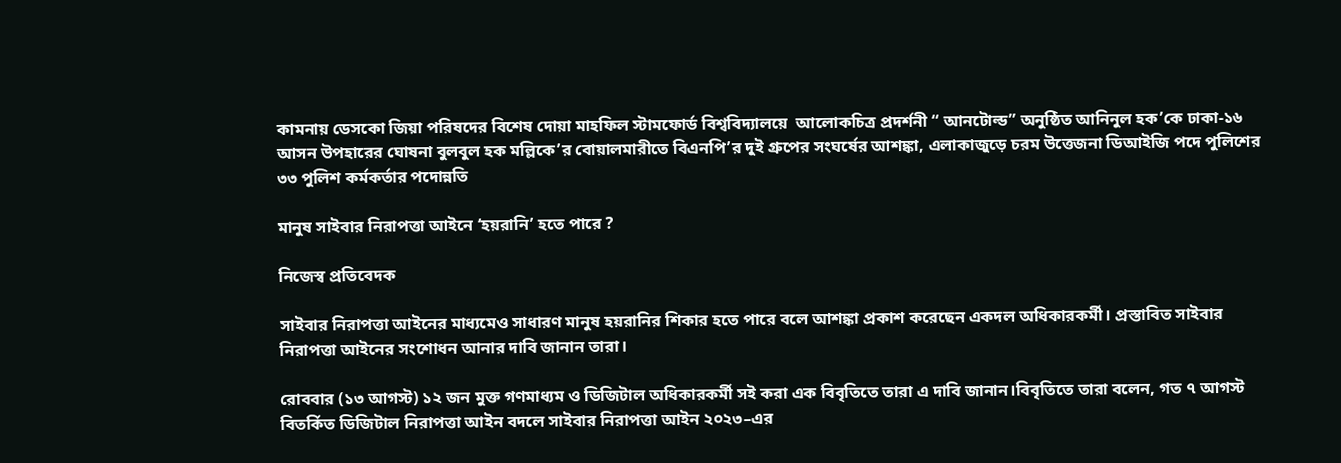কামনায় ডেসকো জিয়া পরিষদের বিশেষ দোয়া মাহফিল স্টামফোর্ড বিশ্ববিদ্যালয়ে  আলোকচিত্র প্রদর্শনী “ আনটোল্ড” অনুষ্ঠিত আনিনুল হক’কে ঢাকা-১৬ আসন উপহারের ঘোষনা বুলবুল হক মল্লিকে’র বোয়ালমারীতে বিএনপি’র দুই গ্রুপের সংঘর্ষের আশঙ্কা, এলাকাজুড়ে চরম উত্তেজনা ডিআইজি পদে পুলিশের ৩৩ পুলিশ কর্মকর্তার পদোন্নতি

মানুষ সাইবার নিরাপত্তা আইনে ‌‌‘হয়রানি’ হতে পারে ?

নিজেস্ব প্রতিবেদক

সাইবার নিরাপত্তা আইনের মাধ্যমেও সাধারণ মানুষ হয়রানির শিকার হতে পারে বলে আশঙ্কা প্রকাশ করেছেন একদল অধিকারকর্মী। প্রস্তাবিত সাইবার নিরাপত্তা আইনের সংশোধন আনার দাবি জানান তারা।

রোববার (১৩ আগস্ট) ১২ জন মুক্ত গণমাধ্যম ও ডিজিটাল অধিকারকর্মী সই করা এক বিবৃতিতে তারা এ দাবি জানান।বিবৃতিতে তারা বলেন, গত ৭ আগস্ট বিতর্কিত ডিজিটাল নিরাপত্তা আইন বদলে সাইবার নিরাপত্তা আইন ২০২৩–এর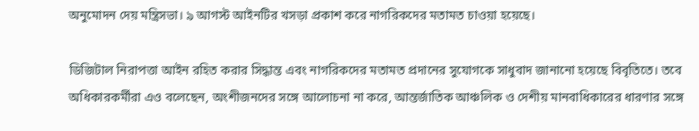অনুমোদন দেয় মন্ত্রিসভা। ৯ আগস্ট আইনটির খসড়া প্রকাশ করে নাগরিকদের মতামত চাওয়া হয়েছে।

ডিজিটাল নিরাপত্তা আইন রহিত করার সিদ্ধান্ত এবং নাগরিকদের মতামত প্রদানের সুযোগকে সাধুবাদ জানানো হয়েছে বিবৃতিতে। তবে অধিকারকর্মীরা এও বলেছেন, অংশীজনদের সঙ্গে আলোচনা না করে, আন্তর্জাতিক আঞ্চলিক ও দেশীয় মানবাধিকারের ধারণার সঙ্গে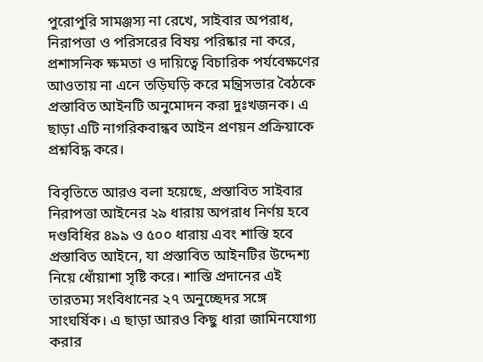পুরোপুরি সামঞ্জস্য না রেখে, সাইবার অপরাধ, নিরাপত্তা ও পরিসরের বিষয় পরিষ্কার না করে, প্রশাসনিক ক্ষমতা ও দায়িত্বে বিচারিক পর্যবেক্ষণের আওতায় না এনে তড়িঘড়ি করে মন্ত্রিসভার বৈঠকে প্রস্তাবিত আইনটি অনুমোদন করা দুঃখজনক। এ ছাড়া এটি নাগরিকবান্ধব আইন প্রণয়ন প্রক্রিয়াকে প্রশ্নবিদ্ধ করে।

বিবৃতিতে আরও বলা হয়েছে, প্রস্তাবিত সাইবার নিরাপত্তা আইনের ২৯ ধারায় অপরাধ নির্ণয় হবে দণ্ডবিধির ৪৯৯ ও ৫০০ ধারায় এবং শাস্তি হবে প্রস্তাবিত আইনে, যা প্রস্তাবিত আইনটির উদ্দেশ্য নিয়ে ধোঁয়াশা সৃষ্টি করে। শাস্তি প্রদানের এই তারতম্য সংবিধানের ২৭ অনুচ্ছেদর সঙ্গে সাংঘর্ষিক। এ ছাড়া আরও কিছু ধারা জামিনযোগ্য করার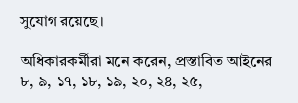সুযোগ রয়েছে।

অধিকারকর্মীরা মনে করেন, প্রস্তাবিত আইনের  ৮, ৯, ১৭, ১৮, ১৯, ২০, ২৪, ২৫,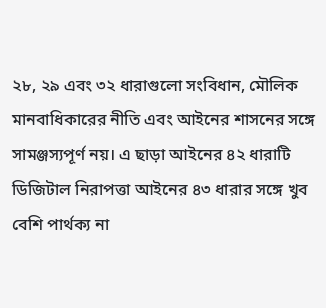২৮, ২৯ এবং ৩২ ধারাগুলো সংবিধান, মৌলিক মানবাধিকারের নীতি এবং আইনের শাসনের সঙ্গে সামঞ্জস্যপূর্ণ নয়। এ ছাড়া আইনের ৪২ ধারাটি ডিজিটাল নিরাপত্তা আইনের ৪৩ ধারার সঙ্গে খুব বেশি পার্থক্য না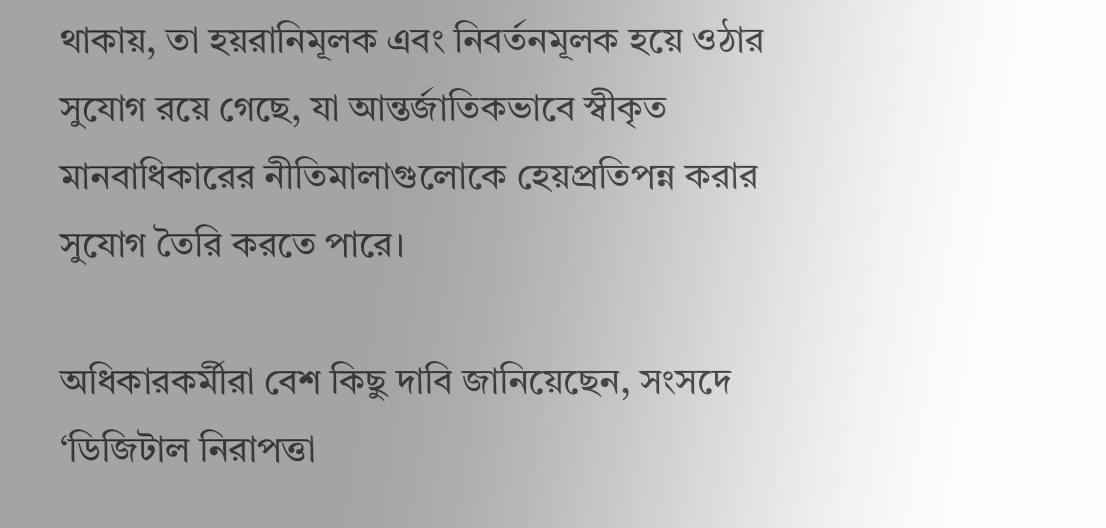থাকায়, তা হয়রানিমূলক এবং নিবর্তনমূলক হয়ে ওঠার সুযোগ রয়ে গেছে, যা আন্তর্জাতিকভাবে স্বীকৃত মানবাধিকারের নীতিমালাগুলোকে হেয়প্রতিপন্ন করার সুযোগ তৈরি করতে পারে।

অধিকারকর্মীরা বেশ কিছু দাবি জানিয়েছেন, সংসদে ‘ডিজিটাল নিরাপত্তা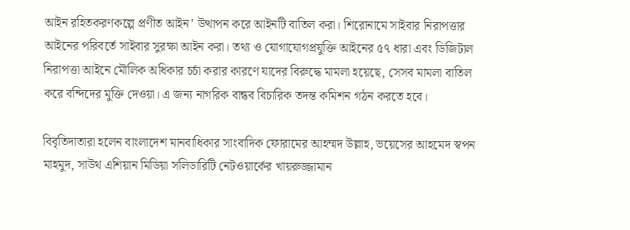আইন রহিতকরণকল্পে প্রণীত আইন’ উত্থাপন করে আইনটি বাতিল করা। শিরোনামে সাইবার নিরাপত্তার আইনের পরিবর্তে সাইবার সুরক্ষা আইন করা। তথ্য ও যোগাযোগপ্রযুক্তি আইনের ৫৭ ধারা এবং ডিজিটাল নিরাপত্তা আইনে মৌলিক অধিকার চর্চা করার কারণে যাদের বিরুদ্ধে মামলা হয়েছে, সেসব মামলা বাতিল করে বন্দিদের মুক্তি দেওয়া। এ জন্য নাগরিক বান্ধব বিচারিক তদন্ত কমিশন গঠন করতে হবে।

বিবৃতিদাতারা হলেন বাংলাদেশ মানবাধিকার সাংবাদিক ফোরামের আহম্মদ উল্লাহ, ভয়েসের আহমেদ স্বপন মাহমুদ, সাউথ এশিয়ান মিডিয়া সলিডারিটি নেটওয়ার্কের খায়রুজ্জামান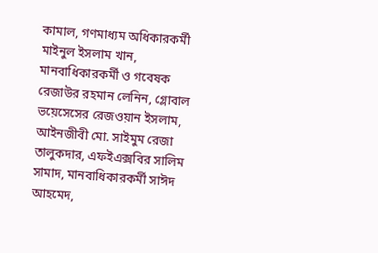কামাল, গণমাধ্যম অধিকারকর্মী মাইনুল ইসলাম খান, মানবাধিকারকর্মী ও গবেষক রেজাউর রহমান লেনিন, গ্লোবাল ভয়েসেসের রেজওয়ান ইসলাম, আইনজীবী মো. সাইমুম রেজা তালুকদার, এফইএক্সবির সালিম সামাদ, মানবাধিকারকর্মী সাঈদ আহমেদ,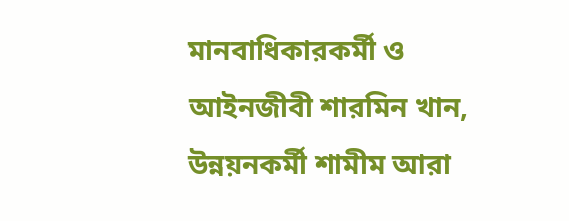মানবাধিকারকর্মী ও আইনজীবী শারমিন খান, উন্নয়নকর্মী শামীম আরা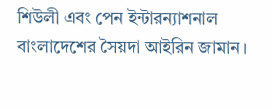শিউলী এবং পেন ইন্টারন্যাশনাল বাংলাদেশের সৈয়দা আইরিন জামান।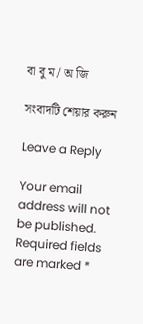বা বু ম / অ জি

সংবাদটি শেয়ার করুন

Leave a Reply

Your email address will not be published. Required fields are marked *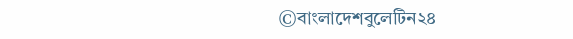©বাংলাদেশবুলেটিন২৪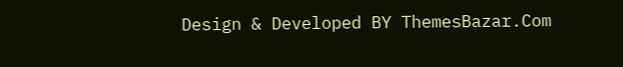Design & Developed BY ThemesBazar.Com